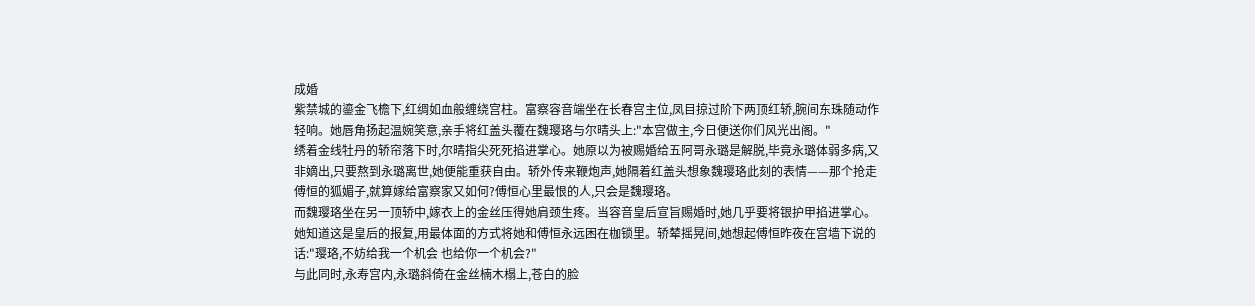成婚
紫禁城的鎏金飞檐下,红绸如血般缠绕宫柱。富察容音端坐在长春宫主位,凤目掠过阶下两顶红轿,腕间东珠随动作轻响。她唇角扬起温婉笑意,亲手将红盖头覆在魏璎珞与尔晴头上:"本宫做主,今日便送你们风光出阁。"
绣着金线牡丹的轿帘落下时,尔晴指尖死死掐进掌心。她原以为被赐婚给五阿哥永璐是解脱,毕竟永璐体弱多病,又非嫡出,只要熬到永璐离世,她便能重获自由。轿外传来鞭炮声,她隔着红盖头想象魏璎珞此刻的表情——那个抢走傅恒的狐媚子,就算嫁给富察家又如何?傅恒心里最恨的人,只会是魏璎珞。
而魏璎珞坐在另一顶轿中,嫁衣上的金丝压得她肩颈生疼。当容音皇后宣旨赐婚时,她几乎要将银护甲掐进掌心。她知道这是皇后的报复,用最体面的方式将她和傅恒永远困在枷锁里。轿辇摇晃间,她想起傅恒昨夜在宫墙下说的话:"璎珞,不妨给我一个机会 也给你一个机会?"
与此同时,永寿宫内,永璐斜倚在金丝楠木榻上,苍白的脸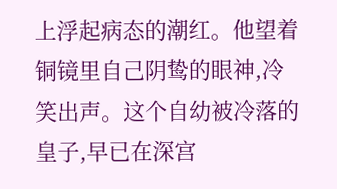上浮起病态的潮红。他望着铜镜里自己阴鸷的眼神,冷笑出声。这个自幼被冷落的皇子,早已在深宫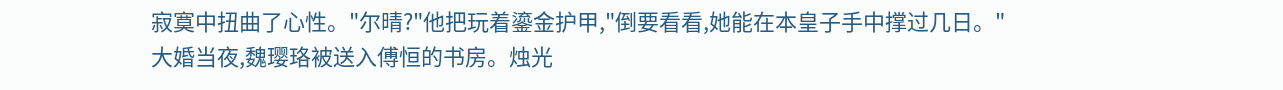寂寞中扭曲了心性。"尔晴?"他把玩着鎏金护甲,"倒要看看,她能在本皇子手中撑过几日。"
大婚当夜,魏璎珞被送入傅恒的书房。烛光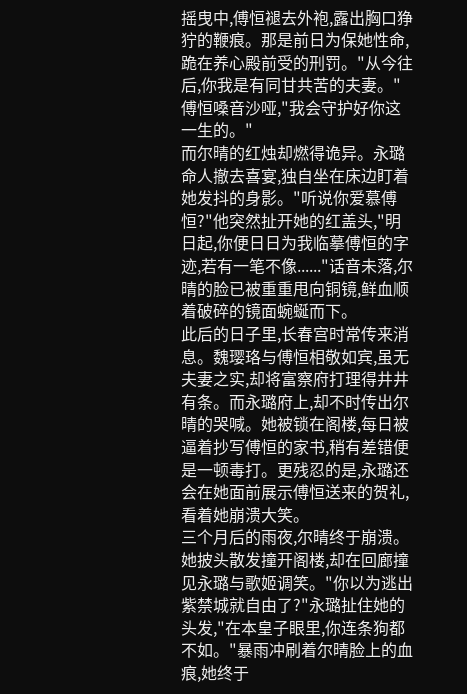摇曳中,傅恒褪去外袍,露出胸口狰狞的鞭痕。那是前日为保她性命,跪在养心殿前受的刑罚。"从今往后,你我是有同甘共苦的夫妻。"傅恒嗓音沙哑,"我会守护好你这一生的。"
而尔晴的红烛却燃得诡异。永璐命人撤去喜宴,独自坐在床边盯着她发抖的身影。"听说你爱慕傅恒?"他突然扯开她的红盖头,"明日起,你便日日为我临摹傅恒的字迹,若有一笔不像......"话音未落,尔晴的脸已被重重甩向铜镜,鲜血顺着破碎的镜面蜿蜒而下。
此后的日子里,长春宫时常传来消息。魏璎珞与傅恒相敬如宾,虽无夫妻之实,却将富察府打理得井井有条。而永璐府上,却不时传出尔晴的哭喊。她被锁在阁楼,每日被逼着抄写傅恒的家书,稍有差错便是一顿毒打。更残忍的是,永璐还会在她面前展示傅恒送来的贺礼,看着她崩溃大笑。
三个月后的雨夜,尔晴终于崩溃。她披头散发撞开阁楼,却在回廊撞见永璐与歌姬调笑。"你以为逃出紫禁城就自由了?"永璐扯住她的头发,"在本皇子眼里,你连条狗都不如。"暴雨冲刷着尔晴脸上的血痕,她终于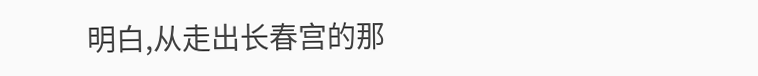明白,从走出长春宫的那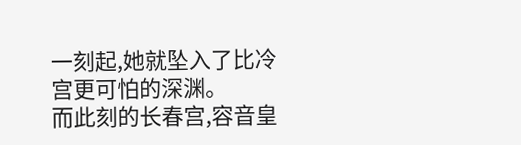一刻起,她就坠入了比冷宫更可怕的深渊。
而此刻的长春宫,容音皇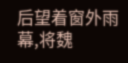后望着窗外雨幕,将魏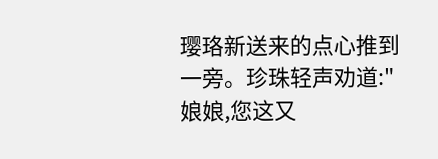璎珞新送来的点心推到一旁。珍珠轻声劝道:"娘娘,您这又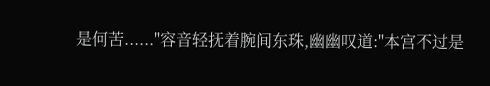是何苦......"容音轻抚着腕间东珠,幽幽叹道:"本宫不过是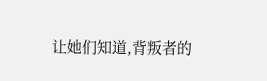让她们知道,背叛者的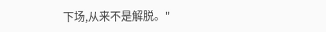下场,从来不是解脱。"